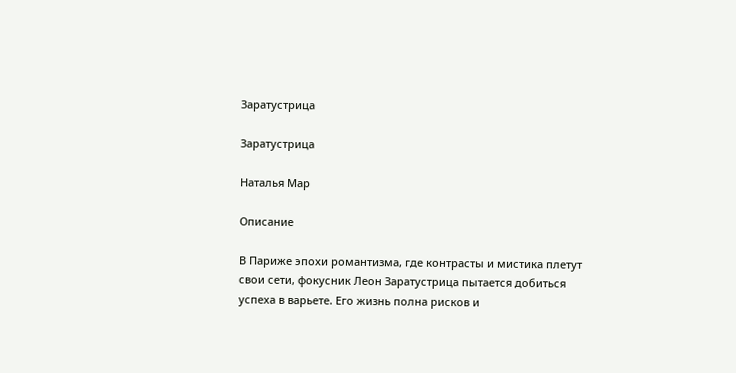Заратустрица

Заратустрица

Наталья Мар

Описание

В Париже эпохи романтизма, где контрасты и мистика плетут свои сети, фокусник Леон Заратустрица пытается добиться успеха в варьете. Его жизнь полна рисков и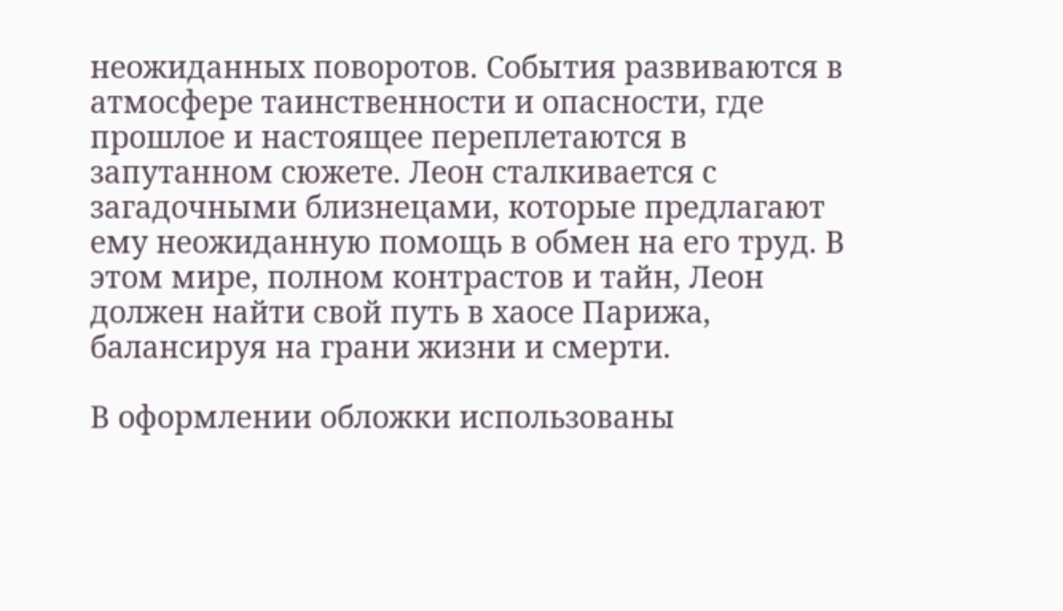неожиданных поворотов. События развиваются в атмосфере таинственности и опасности, где прошлое и настоящее переплетаются в запутанном сюжете. Леон сталкивается с загадочными близнецами, которые предлагают ему неожиданную помощь в обмен на его труд. В этом мире, полном контрастов и тайн, Леон должен найти свой путь в хаосе Парижа, балансируя на грани жизни и смерти.

В оформлении обложки использованы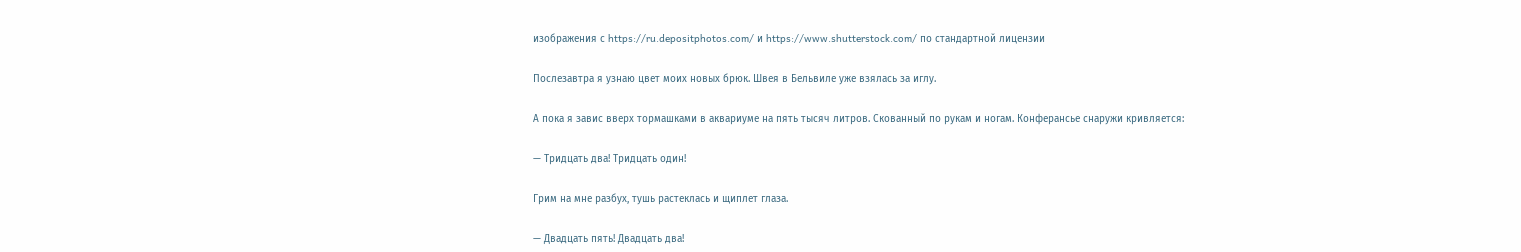изображения с https://ru.depositphotos.com/ и https://www.shutterstock.com/ по стандартной лицензии

Послезавтра я узнаю цвет моих новых брюк. Швея в Бельвиле уже взялась за иглу.

А пока я завис вверх тормашками в аквариуме на пять тысяч литров. Скованный по рукам и ногам. Конферансье снаружи кривляется:

— Тридцать два! Тридцать один!

Грим на мне разбух, тушь растеклась и щиплет глаза.

— Двадцать пять! Двадцать два!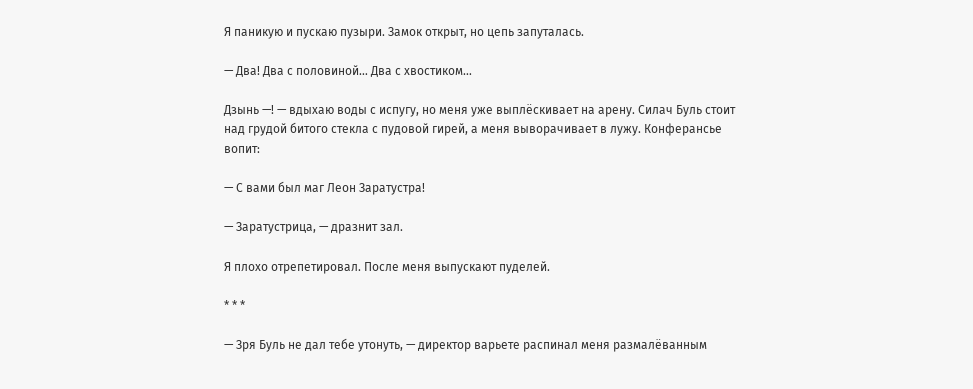Я паникую и пускаю пузыри. Замок открыт, но цепь запуталась.

— Два! Два с половиной… Два с хвостиком…

Дзынь —! — вдыхаю воды с испугу, но меня уже выплёскивает на арену. Силач Буль стоит над грудой битого стекла с пудовой гирей, а меня выворачивает в лужу. Конферансье вопит:

— С вами был маг Леон Заратустра!

— Заратустрица, — дразнит зал.

Я плохо отрепетировал. После меня выпускают пуделей.

* * *

— Зря Буль не дал тебе утонуть, — директор варьете распинал меня размалёванным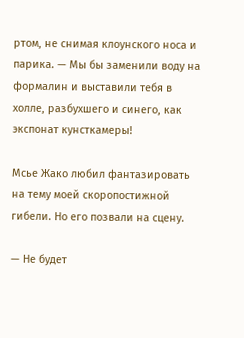ртом, не снимая клоунского носа и парика. — Мы бы заменили воду на формалин и выставили тебя в холле, разбухшего и синего, как экспонат кунсткамеры!

Мсье Жако любил фантазировать на тему моей скоропостижной гибели. Но его позвали на сцену.

— Не будет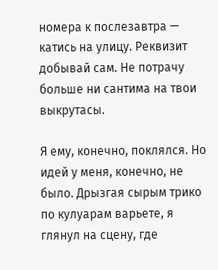номера к послезавтра — катись на улицу. Реквизит добывай сам. Не потрачу больше ни сантима на твои выкрутасы.

Я ему, конечно, поклялся. Но идей у меня, конечно, не было. Дрызгая сырым трико по кулуарам варьете, я глянул на сцену, где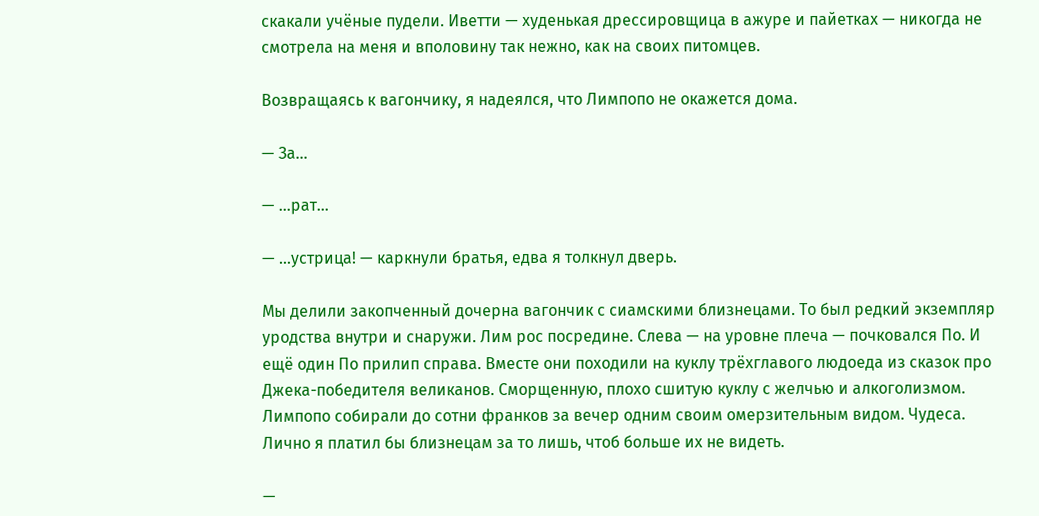скакали учёные пудели. Иветти — худенькая дрессировщица в ажуре и пайетках — никогда не смотрела на меня и вполовину так нежно, как на своих питомцев.

Возвращаясь к вагончику, я надеялся, что Лимпопо не окажется дома.

— За…

— …рат…

— …устрица! — каркнули братья, едва я толкнул дверь.

Мы делили закопченный дочерна вагончик с сиамскими близнецами. То был редкий экземпляр уродства внутри и снаружи. Лим рос посредине. Слева — на уровне плеча — почковался По. И ещё один По прилип справа. Вместе они походили на куклу трёхглавого людоеда из сказок про Джека-победителя великанов. Сморщенную, плохо сшитую куклу с желчью и алкоголизмом. Лимпопо собирали до сотни франков за вечер одним своим омерзительным видом. Чудеса. Лично я платил бы близнецам за то лишь, чтоб больше их не видеть.

—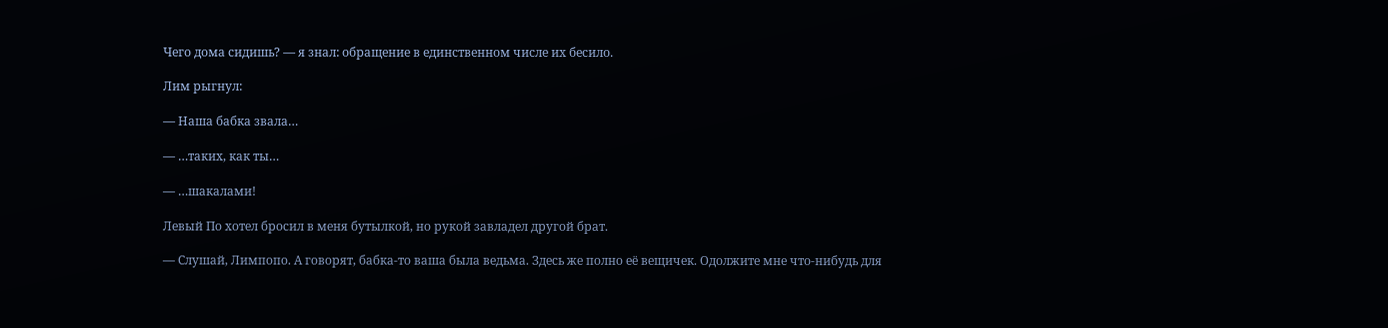Чего дома сидишь? — я знал: обращение в единственном числе их бесило.

Лим рыгнул:

— Наша бабка звала…

— …таких, как ты…

— …шакалами!

Левый По хотел бросил в меня бутылкой, но рукой завладел другой брат.

— Слушай, Лимпопо. А говорят, бабка-то ваша была ведьма. Здесь же полно её вещичек. Одолжите мне что-нибудь для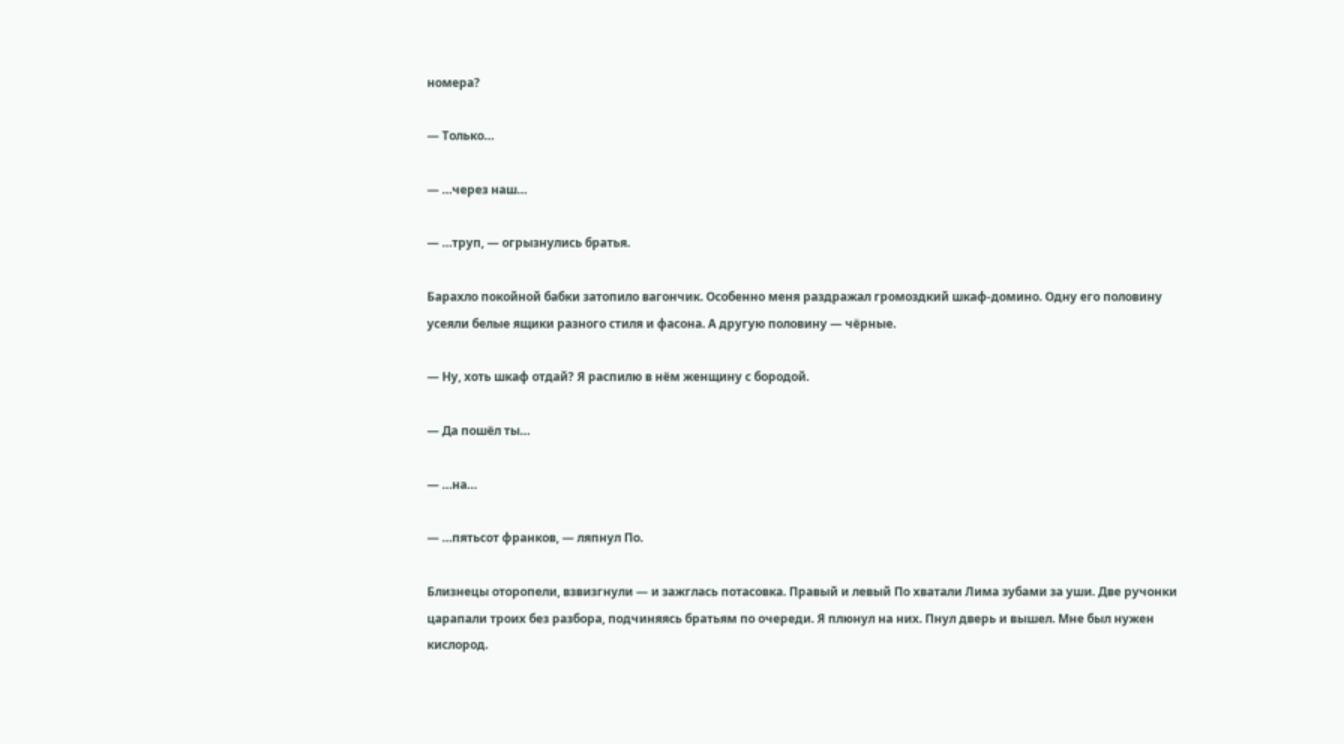номера?

— Только…

— …через наш…

— …труп, — огрызнулись братья.

Барахло покойной бабки затопило вагончик. Особенно меня раздражал громоздкий шкаф-домино. Одну его половину усеяли белые ящики разного стиля и фасона. А другую половину — чёрные.

— Ну, хоть шкаф отдай? Я распилю в нём женщину с бородой.

— Да пошёл ты…

— …на…

— …пятьсот франков, — ляпнул По.

Близнецы оторопели, взвизгнули — и зажглась потасовка. Правый и левый По хватали Лима зубами за уши. Две ручонки царапали троих без разбора, подчиняясь братьям по очереди. Я плюнул на них. Пнул дверь и вышел. Мне был нужен кислород.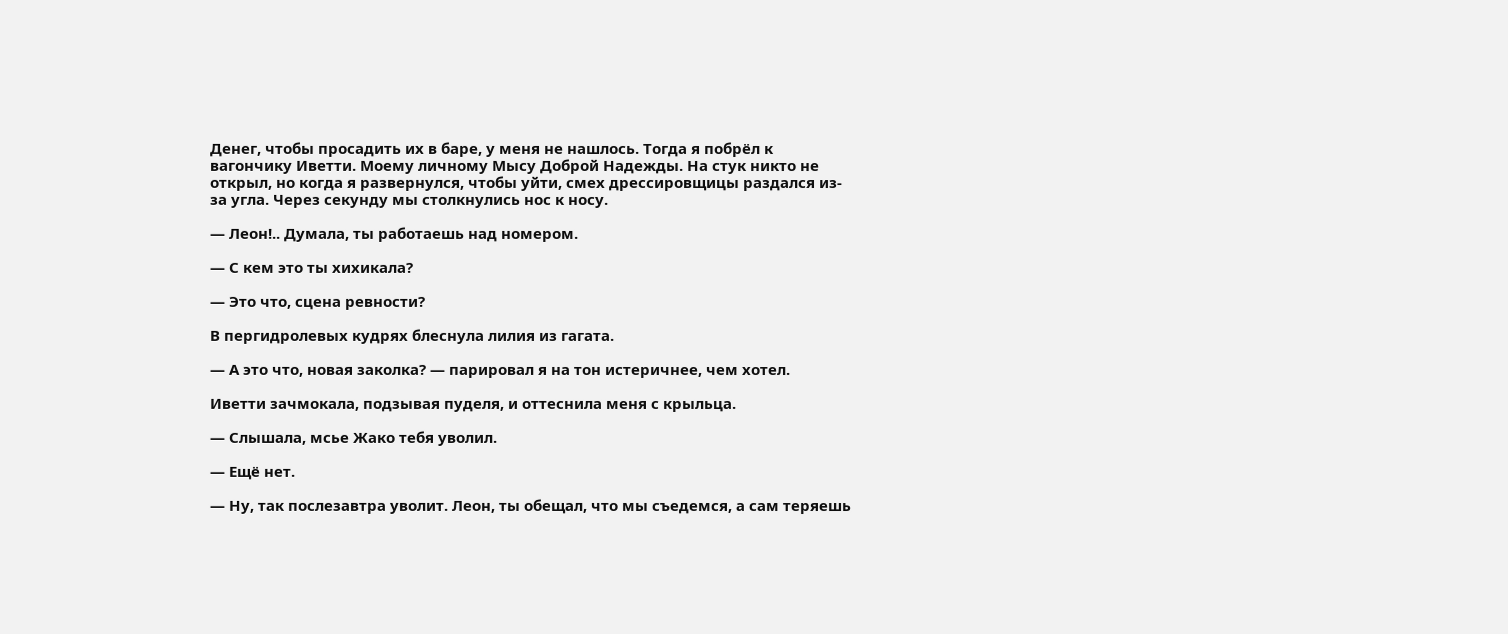Денег, чтобы просадить их в баре, у меня не нашлось. Тогда я побрёл к вагончику Иветти. Моему личному Мысу Доброй Надежды. На стук никто не открыл, но когда я развернулся, чтобы уйти, смех дрессировщицы раздался из-за угла. Через секунду мы столкнулись нос к носу.

— Леон!.. Думала, ты работаешь над номером.

— С кем это ты хихикала?

— Это что, сцена ревности?

В пергидролевых кудрях блеснула лилия из гагата.

— А это что, новая заколка? — парировал я на тон истеричнее, чем хотел.

Иветти зачмокала, подзывая пуделя, и оттеснила меня с крыльца.

— Слышала, мсье Жако тебя уволил.

— Ещё нет.

— Ну, так послезавтра уволит. Леон, ты обещал, что мы съедемся, а сам теряешь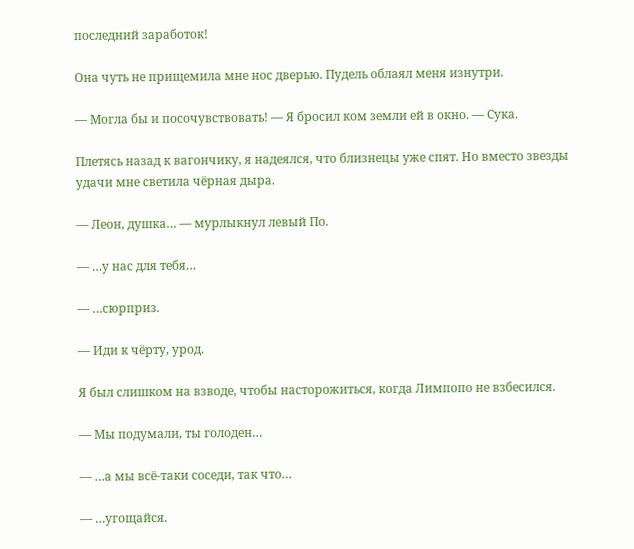последний заработок!

Она чуть не прищемила мне нос дверью. Пудель облаял меня изнутри.

— Могла бы и посочувствовать! — Я бросил ком земли ей в окно. — Сука.

Плетясь назад к вагончику, я надеялся, что близнецы уже спят. Но вместо звезды удачи мне светила чёрная дыра.

— Леон, душка… — мурлыкнул левый По.

— …у нас для тебя…

— …сюрприз.

— Иди к чёрту, урод.

Я был слишком на взводе, чтобы насторожиться, когда Лимпопо не взбесился.

— Мы подумали, ты голоден…

— …а мы всё-таки соседи, так что…

— …угощайся.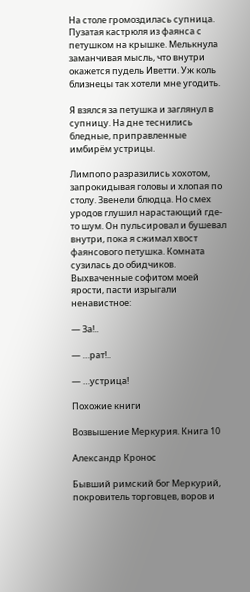На столе громоздилась супница. Пузатая кастрюля из фаянса с петушком на крышке. Мелькнула заманчивая мысль, что внутри окажется пудель Иветти. Уж коль близнецы так хотели мне угодить.

Я взялся за петушка и заглянул в супницу. На дне теснились бледные, приправленные имбирём устрицы.

Лимпопо разразились хохотом, запрокидывая головы и хлопая по столу. Звенели блюдца. Но смех уродов глушил нарастающий где-то шум. Он пульсировал и бушевал внутри, пока я сжимал хвост фаянсового петушка. Комната сузилась до обидчиков. Выхваченные софитом моей ярости, пасти изрыгали ненавистное:

— За!..

— …рат!..

— …устрица!

Похожие книги

Возвышение Меркурия. Книга 10

Александр Кронос

Бывший римский бог Меркурий, покровитель торговцев, воров и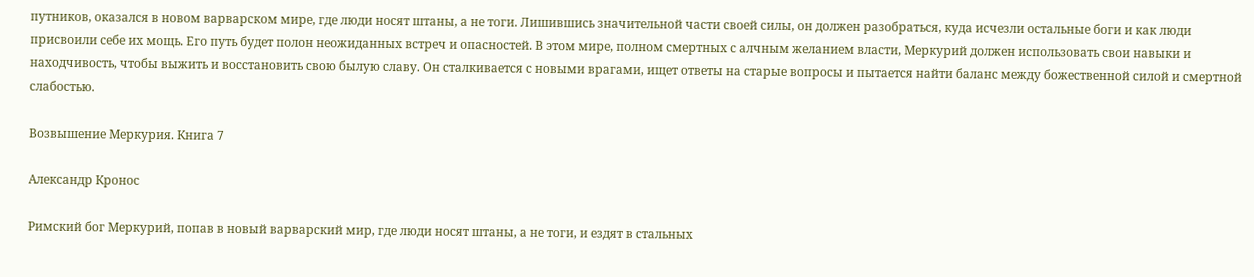путников, оказался в новом варварском мире, где люди носят штаны, а не тоги. Лишившись значительной части своей силы, он должен разобраться, куда исчезли остальные боги и как люди присвоили себе их мощь. Его путь будет полон неожиданных встреч и опасностей. В этом мире, полном смертных с алчным желанием власти, Меркурий должен использовать свои навыки и находчивость, чтобы выжить и восстановить свою былую славу. Он сталкивается с новыми врагами, ищет ответы на старые вопросы и пытается найти баланс между божественной силой и смертной слабостью.

Возвышение Меркурия. Книга 7

Александр Кронос

Римский бог Меркурий, попав в новый варварский мир, где люди носят штаны, а не тоги, и ездят в стальных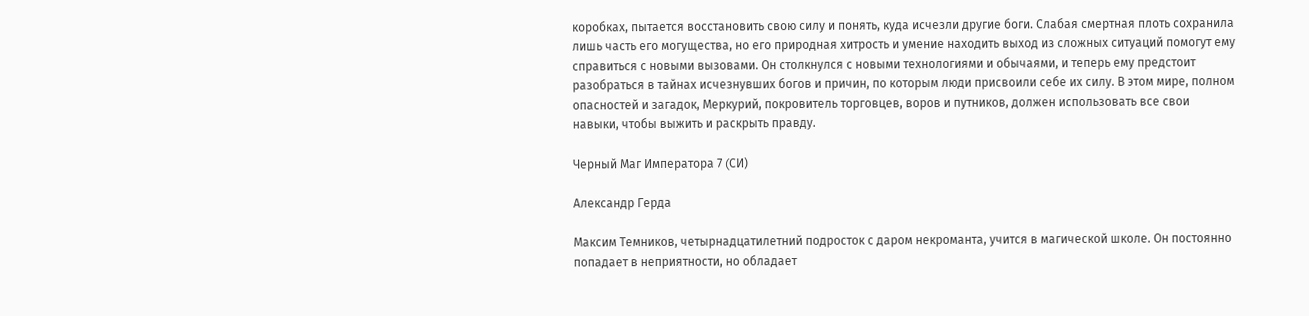коробках, пытается восстановить свою силу и понять, куда исчезли другие боги. Слабая смертная плоть сохранила лишь часть его могущества, но его природная хитрость и умение находить выход из сложных ситуаций помогут ему справиться с новыми вызовами. Он столкнулся с новыми технологиями и обычаями, и теперь ему предстоит разобраться в тайнах исчезнувших богов и причин, по которым люди присвоили себе их силу. В этом мире, полном опасностей и загадок, Меркурий, покровитель торговцев, воров и путников, должен использовать все свои навыки, чтобы выжить и раскрыть правду.

Черный Маг Императора 7 (CИ)

Александр Герда

Максим Темников, четырнадцатилетний подросток с даром некроманта, учится в магической школе. Он постоянно попадает в неприятности, но обладает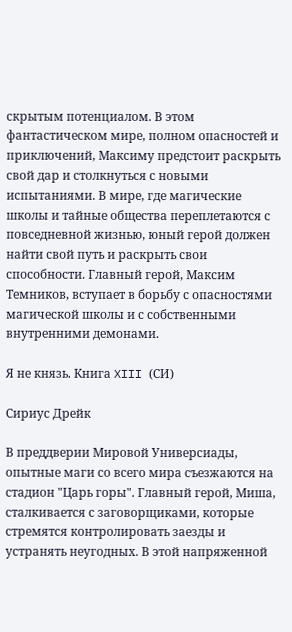скрытым потенциалом. В этом фантастическом мире, полном опасностей и приключений, Максиму предстоит раскрыть свой дар и столкнуться с новыми испытаниями. В мире, где магические школы и тайные общества переплетаются с повседневной жизнью, юный герой должен найти свой путь и раскрыть свои способности. Главный герой, Максим Темников, вступает в борьбу с опасностями магической школы и с собственными внутренними демонами.

Я не князь. Книга XIII (СИ)

Сириус Дрейк

В преддверии Мировой Универсиады, опытные маги со всего мира съезжаются на стадион "Царь горы". Главный герой, Миша, сталкивается с заговорщиками, которые стремятся контролировать заезды и устранять неугодных. В этой напряженной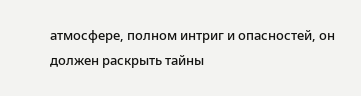атмосфере, полном интриг и опасностей, он должен раскрыть тайны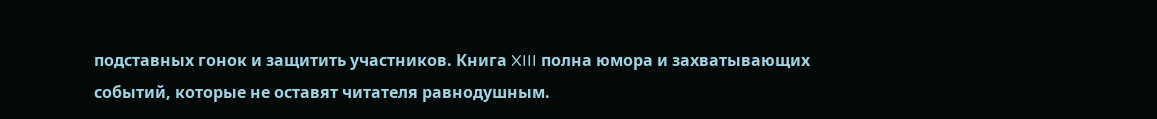подставных гонок и защитить участников. Книга XIII полна юмора и захватывающих событий, которые не оставят читателя равнодушным.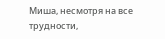Миша, несмотря на все трудности,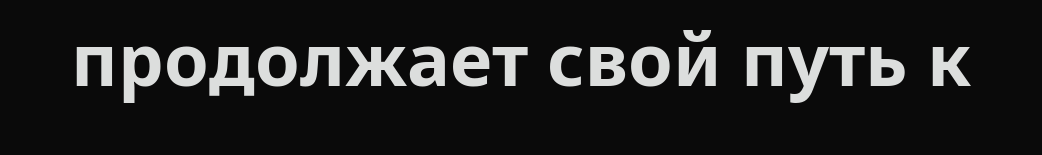продолжает свой путь к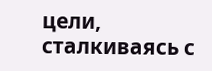цели, сталкиваясь с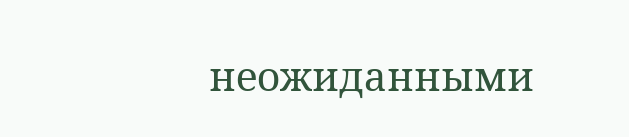неожиданными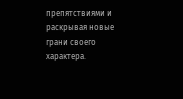препятствиями и раскрывая новые грани своего характера.